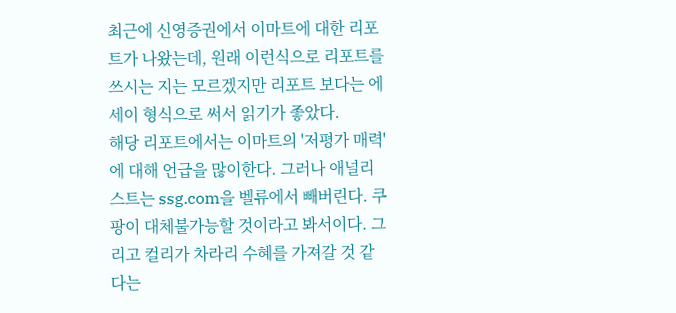최근에 신영증권에서 이마트에 대한 리포트가 나왔는데, 원래 이런식으로 리포트를 쓰시는 지는 모르겠지만 리포트 보다는 에세이 형식으로 써서 읽기가 좋았다.
해당 리포트에서는 이마트의 '저평가 매력'에 대해 언급을 많이한다. 그러나 애널리스트는 ssg.com을 벨류에서 빼버린다. 쿠팡이 대체불가능할 것이라고 봐서이다. 그리고 컬리가 차라리 수혜를 가져갈 것 같다는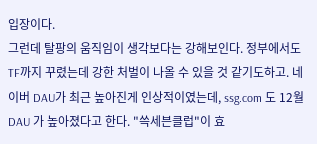입장이다.
그런데 탈팡의 움직임이 생각보다는 강해보인다. 정부에서도 TF까지 꾸렸는데 강한 처벌이 나올 수 있을 것 같기도하고. 네이버 DAU가 최근 높아진게 인상적이였는데, ssg.com 도 12월 DAU 가 높아졌다고 한다. "쓱세븐클럽"이 효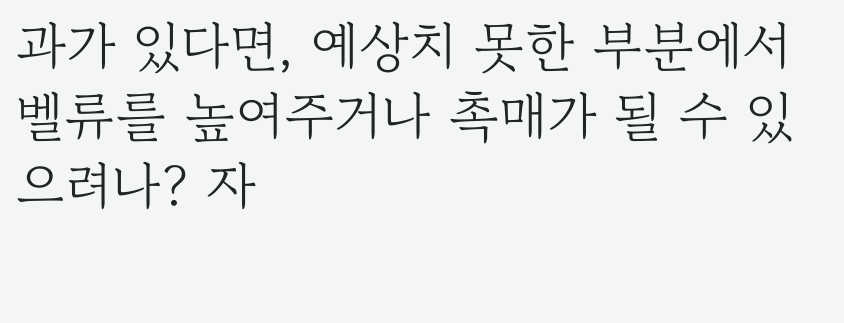과가 있다면, 예상치 못한 부분에서 벨류를 높여주거나 촉매가 될 수 있으려나? 자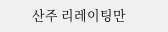산주 리레이팅만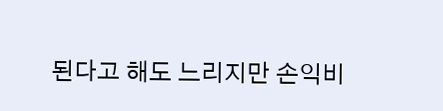된다고 해도 느리지만 손익비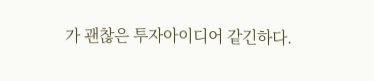가 괜찮은 투자아이디어 같긴하다.